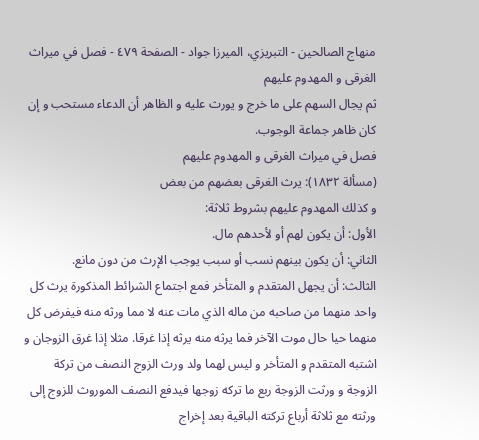منهاج الصالحين - التبريزي، الميرزا جواد - الصفحة ٤٧٩ - فصل في ميراث الغرقى و المهدوم عليهم
ثم يجال السهم على ما خرج و يورث عليه و الظاهر أن الدعاء مستحب و إن كان ظاهر جماعة الوجوب.
فصل في ميراث الغرقى و المهدوم عليهم
(مسألة ١٨٣٢): يرث الغرقى بعضهم من بعض
و كذلك المهدوم عليهم بشروط ثلاثة:
الأول: أن يكون لهم أو لأحدهم مال.
الثاني: أن يكون بينهم نسب أو سبب يوجب الإرث من دون مانع.
الثالث: أن يجهل المتقدم و المتأخر فمع اجتماع الشرائط المذكورة يرث كل واحد منهما من صاحبه من ماله الذي مات عنه لا مما ورثه منه فيفرض كل منهما حيا حال موت الآخر فما يرثه منه يرثه إذا غرقا. مثلا إذا غرق الزوجان و اشتبه المتقدم و المتأخر و ليس لهما ولد ورث الزوج النصف من تركة الزوجة و ورثت الزوجة ربع ما تركه زوجها فيدفع النصف الموروث للزوج إلى ورثته مع ثلاثة أرباع تركته الباقية بعد إخراج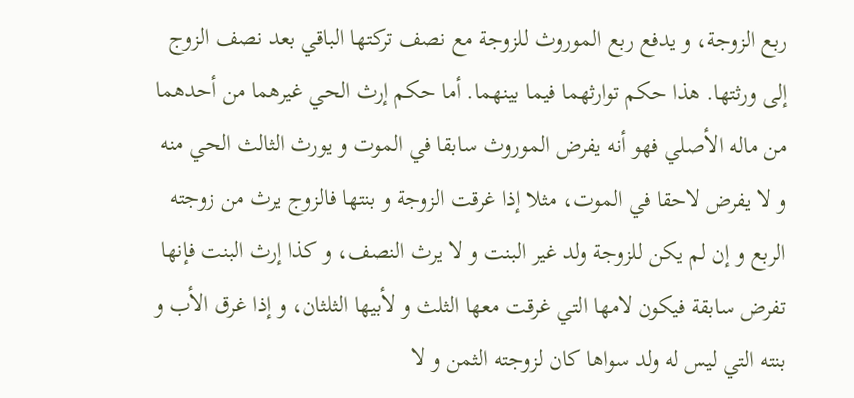ربع الزوجة، و يدفع ربع الموروث للزوجة مع نصف تركتها الباقي بعد نصف الزوج إلى ورثتها. هذا حكم توارثهما فيما بينهما. أما حكم إرث الحي غيرهما من أحدهما من ماله الأصلي فهو أنه يفرض الموروث سابقا في الموت و يورث الثالث الحي منه و لا يفرض لاحقا في الموت، مثلا إذا غرقت الزوجة و بنتها فالزوج يرث من زوجته الربع و إن لم يكن للزوجة ولد غير البنت و لا يرث النصف، و كذا إرث البنت فإنها تفرض سابقة فيكون لامها التي غرقت معها الثلث و لأبيها الثلثان، و إذا غرق الأب و بنته التي ليس له ولد سواها كان لزوجته الثمن و لا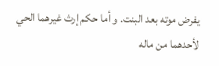يفرض موته بعد البنت. و أما حكم إرث غيرهما الحي لأحدهما من ماله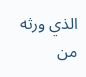الذي ورثه من